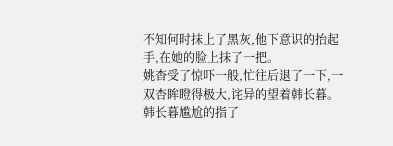不知何时抹上了黑灰,他下意识的抬起手,在她的脸上抹了一把。
姚杳受了惊吓一般,忙往后退了一下,一双杏眸瞪得极大,诧异的望着韩长暮。
韩长暮尴尬的指了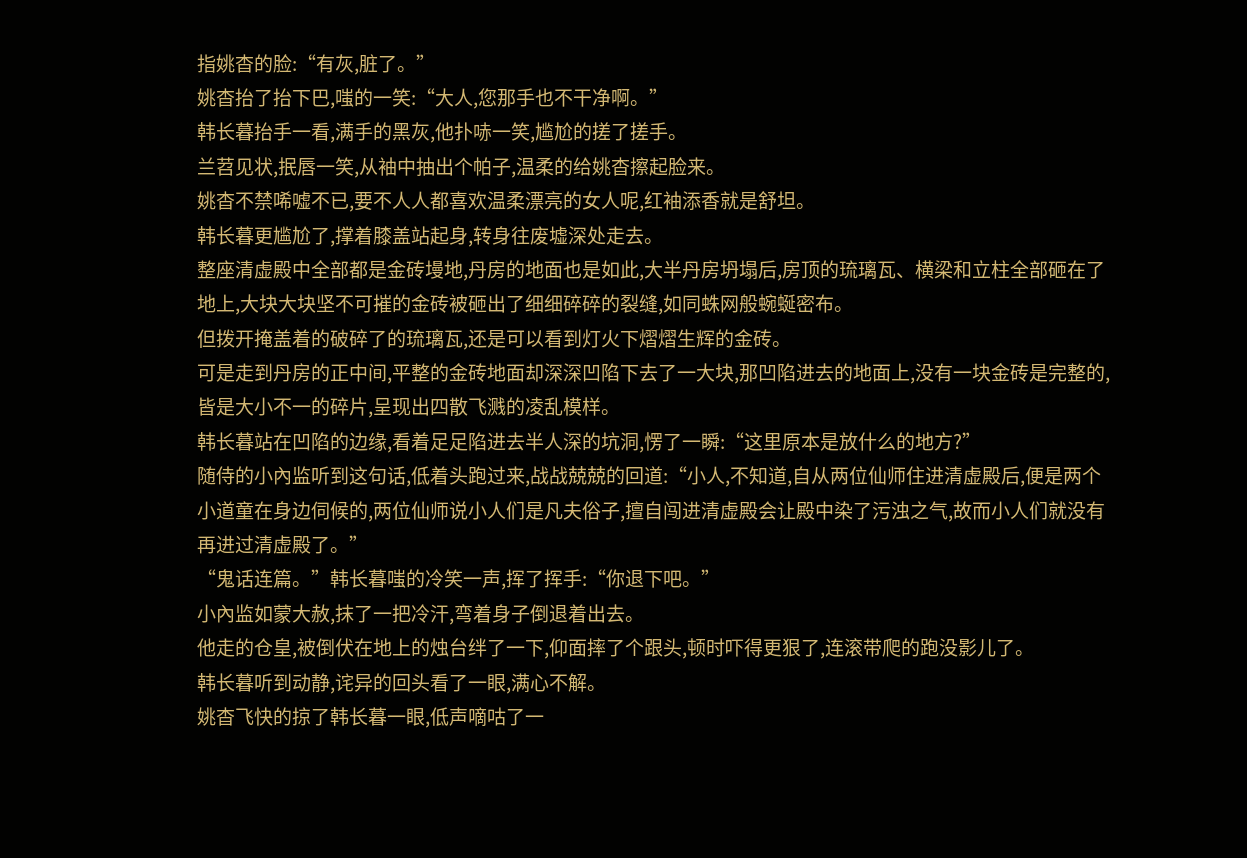指姚杳的脸:“有灰,脏了。”
姚杳抬了抬下巴,嗤的一笑:“大人,您那手也不干净啊。”
韩长暮抬手一看,满手的黑灰,他扑哧一笑,尴尬的搓了搓手。
兰苕见状,抿唇一笑,从袖中抽出个帕子,温柔的给姚杳擦起脸来。
姚杳不禁唏嘘不已,要不人人都喜欢温柔漂亮的女人呢,红袖添香就是舒坦。
韩长暮更尴尬了,撑着膝盖站起身,转身往废墟深处走去。
整座清虚殿中全部都是金砖墁地,丹房的地面也是如此,大半丹房坍塌后,房顶的琉璃瓦、横梁和立柱全部砸在了地上,大块大块坚不可摧的金砖被砸出了细细碎碎的裂缝,如同蛛网般蜿蜒密布。
但拨开掩盖着的破碎了的琉璃瓦,还是可以看到灯火下熠熠生辉的金砖。
可是走到丹房的正中间,平整的金砖地面却深深凹陷下去了一大块,那凹陷进去的地面上,没有一块金砖是完整的,皆是大小不一的碎片,呈现出四散飞溅的凌乱模样。
韩长暮站在凹陷的边缘,看着足足陷进去半人深的坑洞,愣了一瞬:“这里原本是放什么的地方?”
随侍的小內监听到这句话,低着头跑过来,战战兢兢的回道:“小人,不知道,自从两位仙师住进清虚殿后,便是两个小道童在身边伺候的,两位仙师说小人们是凡夫俗子,擅自闯进清虚殿会让殿中染了污浊之气,故而小人们就没有再进过清虚殿了。”
“鬼话连篇。”韩长暮嗤的冷笑一声,挥了挥手:“你退下吧。”
小內监如蒙大赦,抹了一把冷汗,弯着身子倒退着出去。
他走的仓皇,被倒伏在地上的烛台绊了一下,仰面摔了个跟头,顿时吓得更狠了,连滚带爬的跑没影儿了。
韩长暮听到动静,诧异的回头看了一眼,满心不解。
姚杳飞快的掠了韩长暮一眼,低声嘀咕了一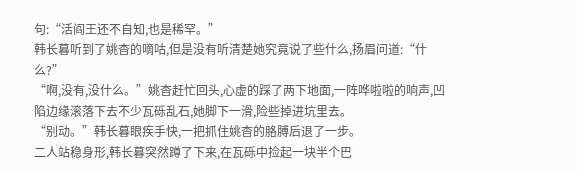句:“活阎王还不自知,也是稀罕。”
韩长暮听到了姚杳的嘀咕,但是没有听清楚她究竟说了些什么,扬眉问道:“什么?”
“啊,没有,没什么。”姚杳赶忙回头,心虚的踩了两下地面,一阵哗啦啦的响声,凹陷边缘滚落下去不少瓦砾乱石,她脚下一滑,险些掉进坑里去。
“别动。”韩长暮眼疾手快,一把抓住姚杳的胳膊后退了一步。
二人站稳身形,韩长暮突然蹲了下来,在瓦砾中捡起一块半个巴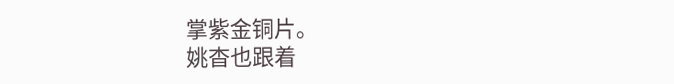掌紫金铜片。
姚杳也跟着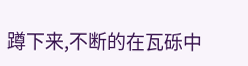蹲下来,不断的在瓦砾中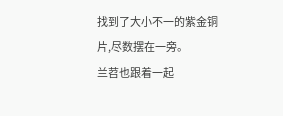找到了大小不一的紫金铜片,尽数摆在一旁。
兰苕也跟着一起